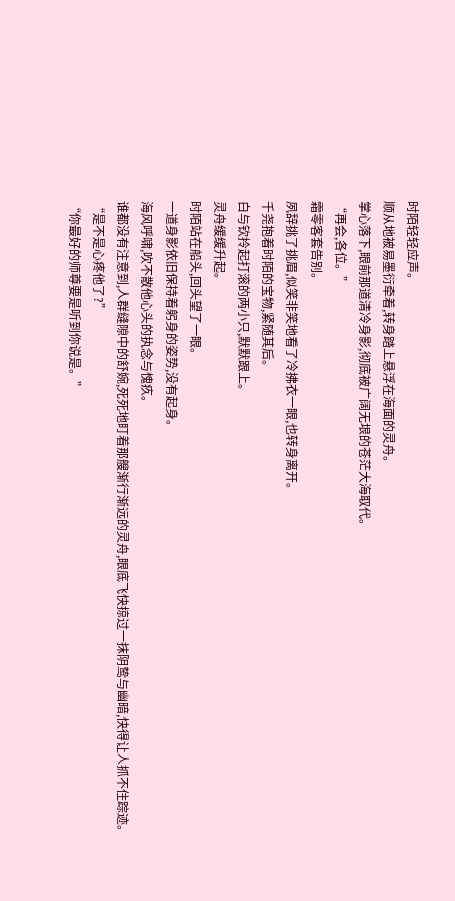时陌轻轻应声。
顺从地被易墨衍牵着,转身踏上悬浮在海面的灵舟。
掌心落下,眼前那道清冷身影,彻底被广阔无垠的苍茫大海取代。
“再会,各位。”
霜零客套告别。
夙辞挑了挑眉,似笑非笑地看了冷拂衣一眼,也转身离开。
千尧抱着时陌的宝物,紧随其后。
白与钦拎起打滚的两小只,默默跟上。
灵舟缓缓升起。
时陌站在船头,回头望了一眼。
一道身影依旧保持着躬身的姿势,没有起身。
海风呼啸,吹不散他心头的执念与愧疚。
谁都没有注意到,人群缝隙中的舒婉,死死地盯着那艘渐行渐远的灵舟,眼底飞快掠过一抹阴鸷与幽暗,快得让人抓不住踪迹。
“是不是心疼他了?”
“你最好的师尊要是听到你说是。”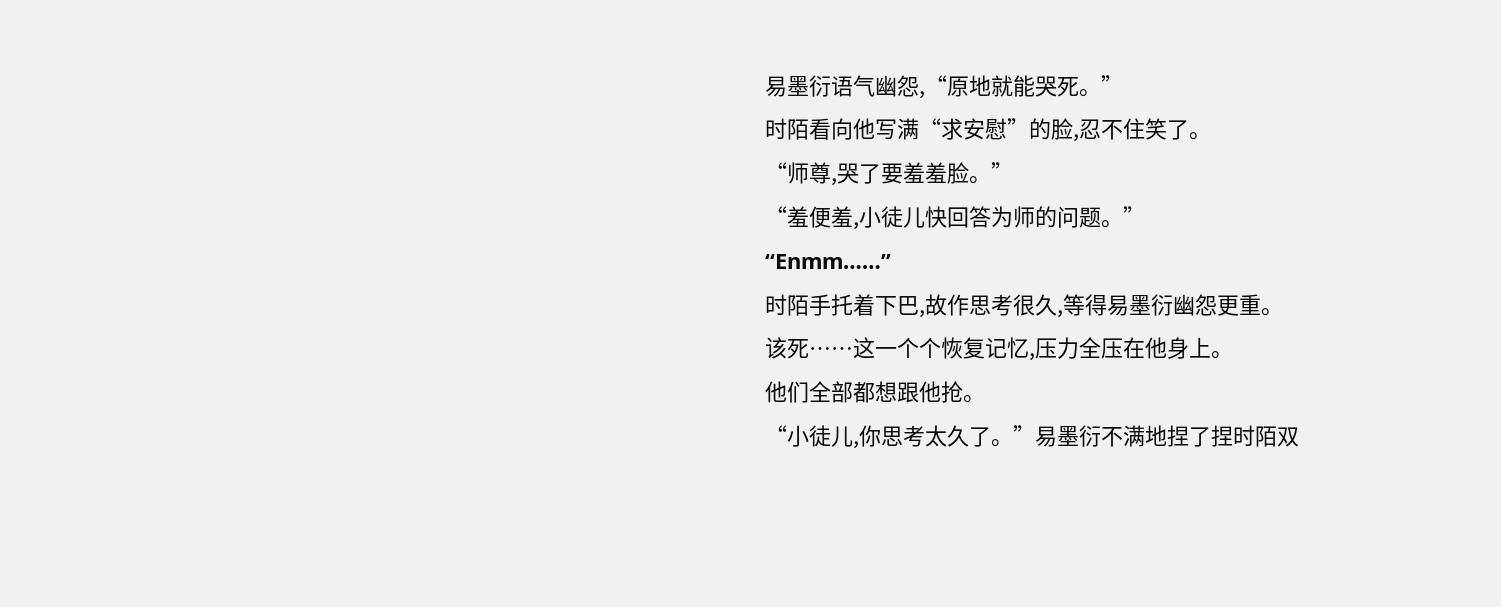易墨衍语气幽怨,“原地就能哭死。”
时陌看向他写满“求安慰”的脸,忍不住笑了。
“师尊,哭了要羞羞脸。”
“羞便羞,小徒儿快回答为师的问题。”
“Enmm……”
时陌手托着下巴,故作思考很久,等得易墨衍幽怨更重。
该死……这一个个恢复记忆,压力全压在他身上。
他们全部都想跟他抢。
“小徒儿,你思考太久了。”易墨衍不满地捏了捏时陌双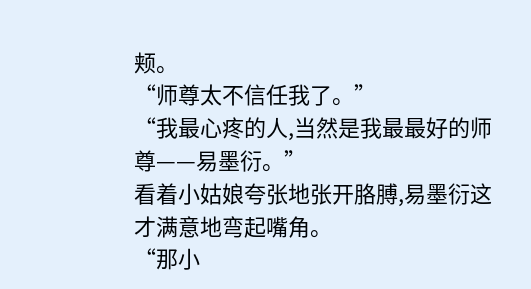颊。
“师尊太不信任我了。”
“我最心疼的人,当然是我最最好的师尊——易墨衍。”
看着小姑娘夸张地张开胳膊,易墨衍这才满意地弯起嘴角。
“那小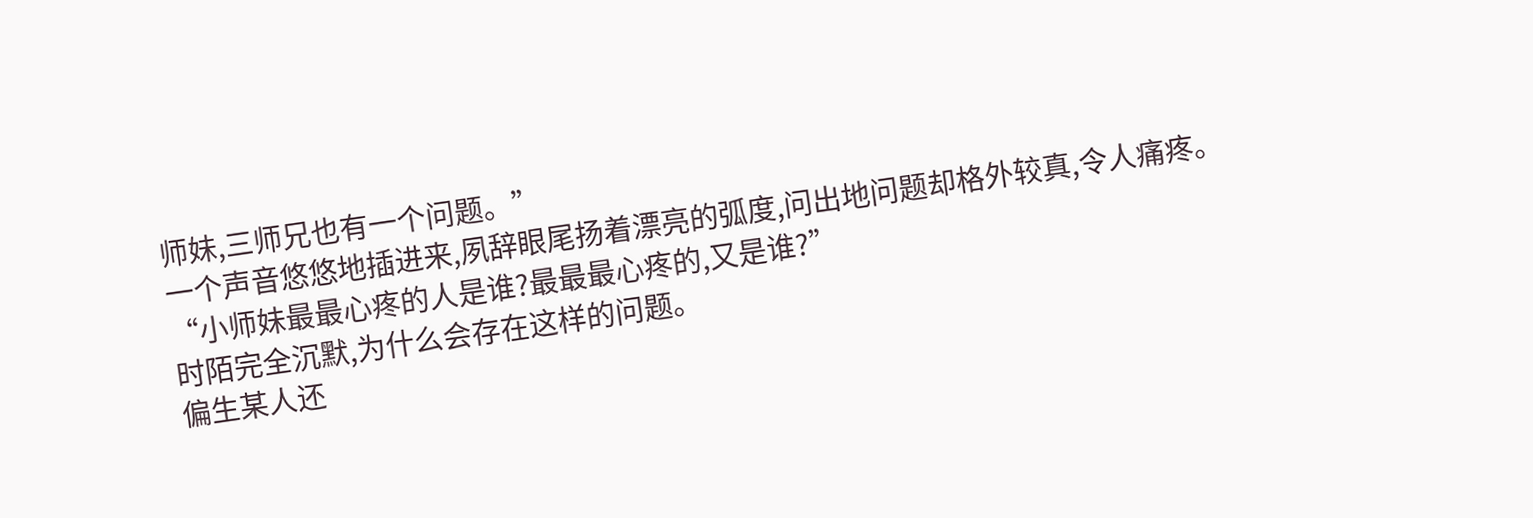师妹,三师兄也有一个问题。”
一个声音悠悠地插进来,夙辞眼尾扬着漂亮的弧度,问出地问题却格外较真,令人痛疼。
“小师妹最最心疼的人是谁?最最最心疼的,又是谁?”
时陌完全沉默,为什么会存在这样的问题。
偏生某人还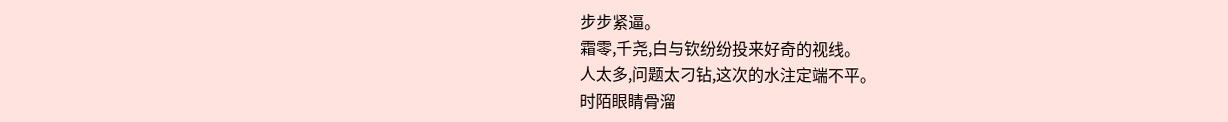步步紧逼。
霜零,千尧,白与钦纷纷投来好奇的视线。
人太多,问题太刁钻,这次的水注定端不平。
时陌眼睛骨溜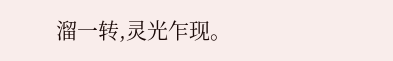溜一转,灵光乍现。